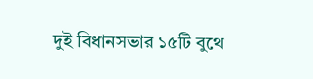দুই বিধানসভার ১৫টি বুথে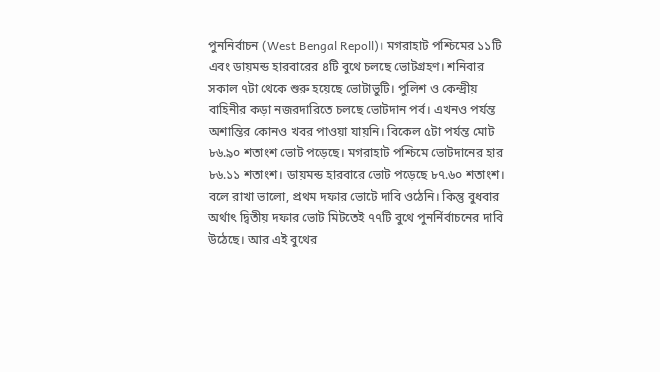পুননির্বাচন (West Bengal Repoll)। মগরাহাট পশ্চিমের ১১টি এবং ডায়মন্ড হারবারের ৪টি বুথে চলছে ভোটগ্রহণ। শনিবার সকাল ৭টা থেকে শুরু হয়েছে ভোটাভুটি। পুলিশ ও কেন্দ্রীয় বাহিনীর কড়া নজরদারিতে চলছে ভোটদান পর্ব। এখনও পর্যন্ত অশান্তির কোনও খবর পাওয়া যায়নি। বিকেল ৫টা পর্যন্ত মোট ৮৬.৯০ শতাংশ ভোট পড়েছে। মগরাহাট পশ্চিমে ভোটদানের হার ৮৬.১১ শতাংশ। ডায়মন্ড হারবারে ভোট পড়েছে ৮৭.৬০ শতাংশ।
বলে রাখা ভালো, প্রথম দফার ভোটে দাবি ওঠেনি। কিন্তু বুধবার অর্থাৎ দ্বিতীয় দফার ভোট মিটতেই ৭৭টি বুথে পুনর্নির্বাচনের দাবি উঠেছে। আর এই বুথের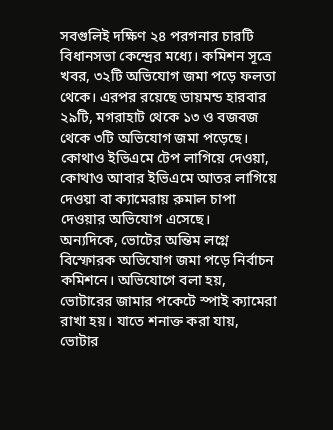সবগুলিই দক্ষিণ ২৪ পরগনার চারটি বিধানসভা কেন্দ্রের মধ্যে। কমিশন সূত্রে খবর, ৩২টি অভিযোগ জমা পড়ে ফলতা থেকে। এরপর রয়েছে ডায়মন্ড হারবার ২৯টি, মগরাহাট থেকে ১৩ ও বজবজ থেকে ৩টি অভিযোগ জমা পড়েছে। কোথাও ইভিএমে টেপ লাগিয়ে দেওয়া, কোথাও আবার ইভিএমে আতর লাগিয়ে দেওয়া বা ক্যামেরায় রুমাল চাপা দেওয়ার অভিযোগ এসেছে।
অন্যদিকে, ভোটের অন্তিম লগ্নে বিস্ফোরক অভিযোগ জমা পড়ে নির্বাচন কমিশনে। অভিযোগে বলা হয়, ভোটারের জামার পকেটে স্পাই ক্যামেরা রাখা হয়। যাতে শনাক্ত করা যায়, ভোটার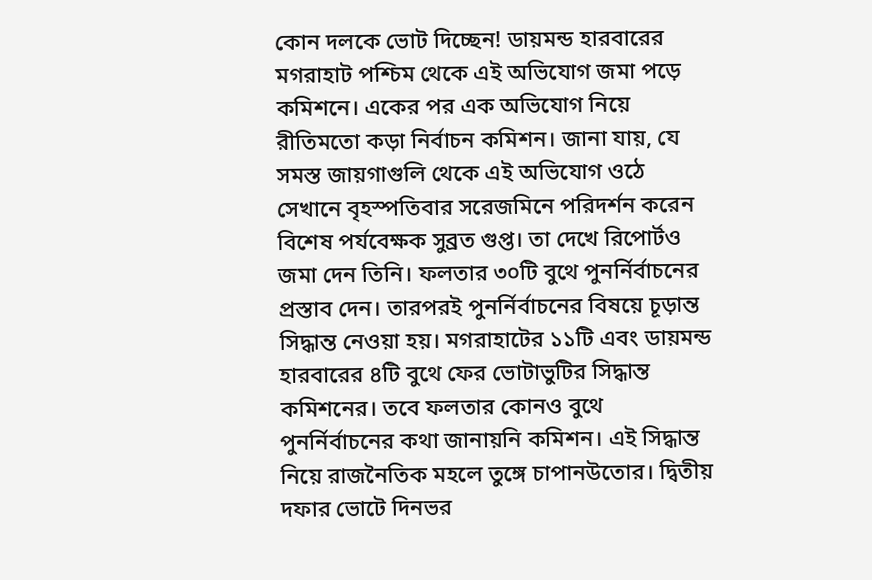কোন দলকে ভোট দিচ্ছেন! ডায়মন্ড হারবারের মগরাহাট পশ্চিম থেকে এই অভিযোগ জমা পড়ে কমিশনে। একের পর এক অভিযোগ নিয়ে রীতিমতো কড়া নির্বাচন কমিশন। জানা যায়, যে সমস্ত জায়গাগুলি থেকে এই অভিযোগ ওঠে সেখানে বৃহস্পতিবার সরেজমিনে পরিদর্শন করেন বিশেষ পর্যবেক্ষক সুব্রত গুপ্ত। তা দেখে রিপোর্টও জমা দেন তিনি। ফলতার ৩০টি বুথে পুনর্নির্বাচনের প্রস্তাব দেন। তারপরই পুনর্নির্বাচনের বিষয়ে চূড়ান্ত সিদ্ধান্ত নেওয়া হয়। মগরাহাটের ১১টি এবং ডায়মন্ড হারবারের ৪টি বুথে ফের ভোটাভুটির সিদ্ধান্ত কমিশনের। তবে ফলতার কোনও বুথে পুনর্নির্বাচনের কথা জানায়নি কমিশন। এই সিদ্ধান্ত নিয়ে রাজনৈতিক মহলে তুঙ্গে চাপানউতোর। দ্বিতীয় দফার ভোটে দিনভর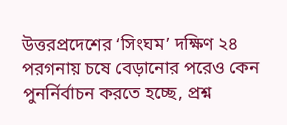উত্তরপ্রদেশের ‘সিংঘম’ দক্ষিণ ২৪ পরগনায় চষে বেড়ানোর পরেও কেন পুনর্নির্বাচন করতে হচ্ছে, প্রশ্ন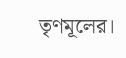তৃণমূলের।